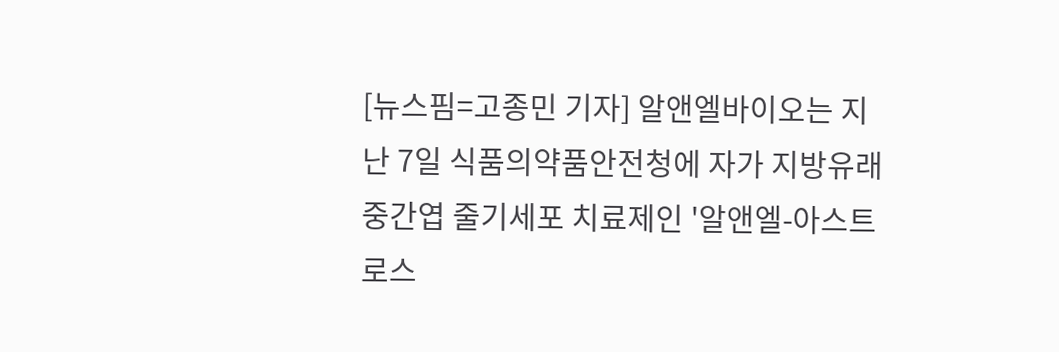[뉴스핌=고종민 기자] 알앤엘바이오는 지난 7일 식품의약품안전청에 자가 지방유래 중간엽 줄기세포 치료제인 '알앤엘-아스트로스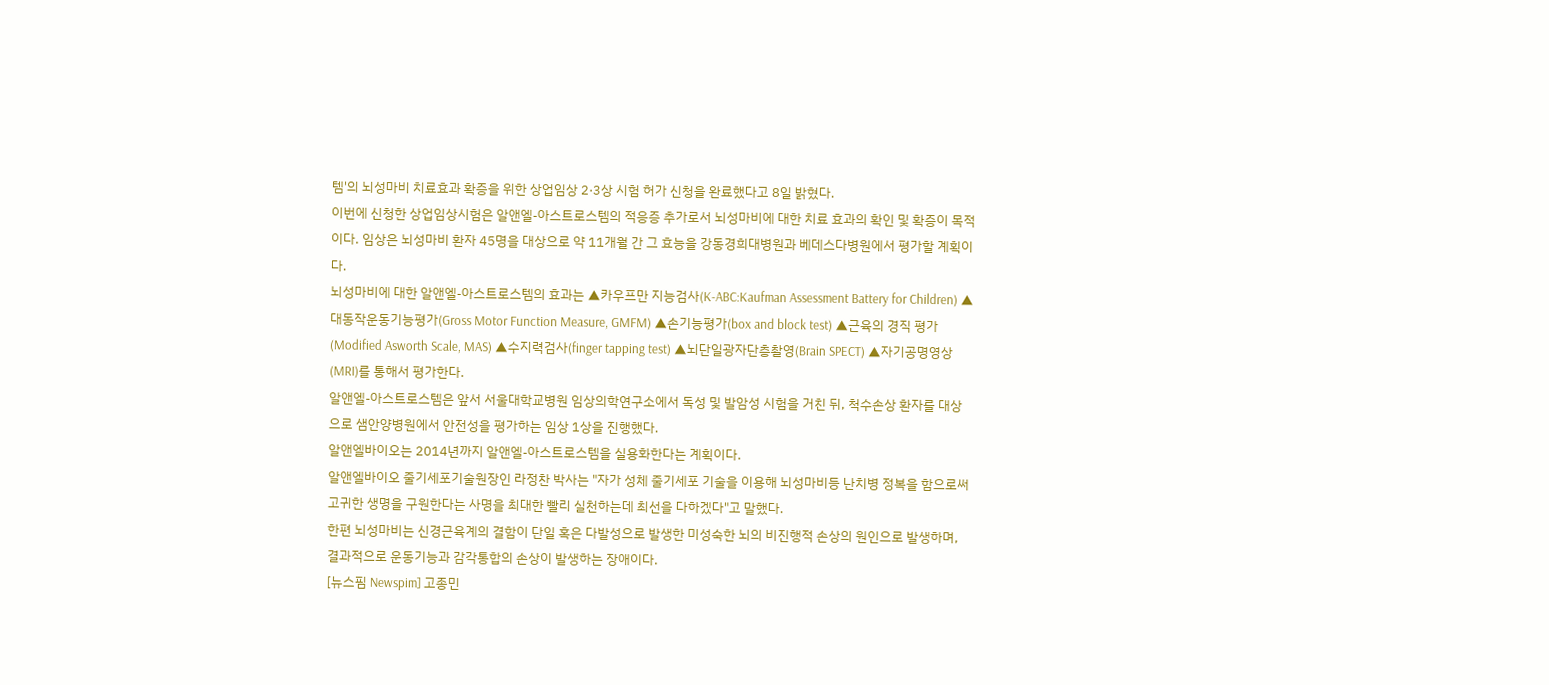템'의 뇌성마비 치료효과 확증을 위한 상업임상 2·3상 시험 허가 신청을 완료했다고 8일 밝혔다.
이번에 신청한 상업임상시험은 알앤엘-아스트로스템의 적응증 추가로서 뇌성마비에 대한 치료 효과의 확인 및 확증이 목적이다. 임상은 뇌성마비 환자 45명을 대상으로 약 11개월 간 그 효능을 강동경희대병원과 베데스다병원에서 평가할 계획이다.
뇌성마비에 대한 알앤엘-아스트로스템의 효과는 ▲카우프만 지능검사(K-ABC:Kaufman Assessment Battery for Children) ▲대동작운동기능평가(Gross Motor Function Measure, GMFM) ▲손기능평가(box and block test) ▲근육의 경직 평가(Modified Asworth Scale, MAS) ▲수지력검사(finger tapping test) ▲뇌단일광자단층촬영(Brain SPECT) ▲자기공명영상(MRI)를 통해서 평가한다.
알앤엘-아스트로스템은 앞서 서울대학교병원 임상의학연구소에서 독성 및 발암성 시험을 거친 뒤, 척수손상 환자를 대상으로 샘안양병원에서 안전성을 평가하는 임상 1상을 진행했다.
알앤엘바이오는 2014년까지 알앤엘-아스트로스템을 실용화한다는 계획이다.
알앤엘바이오 줄기세포기술원장인 라정찬 박사는 "자가 성체 줄기세포 기술을 이용해 뇌성마비등 난치병 정복을 함으로써 고귀한 생명을 구원한다는 사명을 최대한 빨리 실천하는데 최선을 다하겠다"고 말했다.
한편 뇌성마비는 신경근육계의 결함이 단일 혹은 다발성으로 발생한 미성숙한 뇌의 비진행적 손상의 원인으로 발생하며, 결과적으로 운동기능과 감각통합의 손상이 발생하는 장애이다.
[뉴스핌 Newspim] 고종민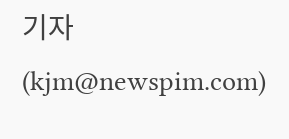기자 (kjm@newspim.com)